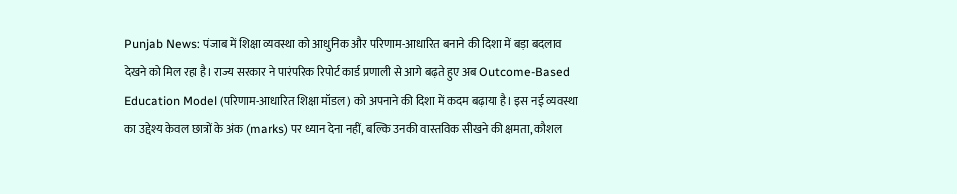Punjab News: पंजाब में शिक्षा व्यवस्था को आधुनिक और परिणाम-आधारित बनाने की दिशा में बड़ा बदलाव देखने को मिल रहा है। राज्य सरकार ने पारंपरिक रिपोर्ट कार्ड प्रणाली से आगे बढ़ते हुए अब Outcome-Based Education Model (परिणाम-आधारित शिक्षा मॉडल) को अपनाने की दिशा में कदम बढ़ाया है। इस नई व्यवस्था का उद्देश्य केवल छात्रों के अंक (marks) पर ध्यान देना नहीं, बल्कि उनकी वास्तविक सीखने की क्षमता, कौशल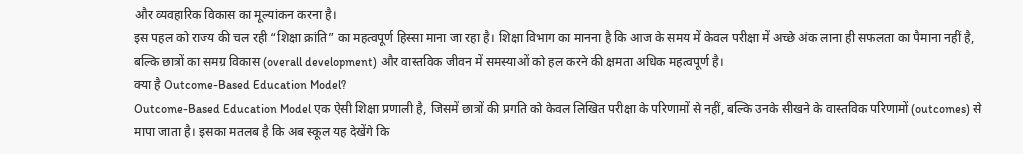और व्यवहारिक विकास का मूल्यांकन करना है।
इस पहल को राज्य की चल रही “शिक्षा क्रांति” का महत्वपूर्ण हिस्सा माना जा रहा है। शिक्षा विभाग का मानना है कि आज के समय में केवल परीक्षा में अच्छे अंक लाना ही सफलता का पैमाना नहीं है, बल्कि छात्रों का समग्र विकास (overall development) और वास्तविक जीवन में समस्याओं को हल करने की क्षमता अधिक महत्वपूर्ण है।
क्या है Outcome-Based Education Model?
Outcome-Based Education Model एक ऐसी शिक्षा प्रणाली है, जिसमें छात्रों की प्रगति को केवल लिखित परीक्षा के परिणामों से नहीं, बल्कि उनके सीखने के वास्तविक परिणामों (outcomes) से मापा जाता है। इसका मतलब है कि अब स्कूल यह देखेंगे कि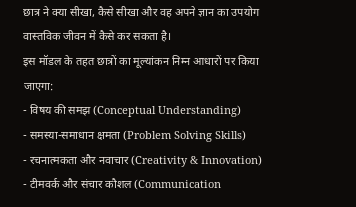छात्र ने क्या सीखा, कैसे सीखा और वह अपने ज्ञान का उपयोग वास्तविक जीवन में कैसे कर सकता है।
इस मॉडल के तहत छात्रों का मूल्यांकन निम्न आधारों पर किया जाएगा:
- विषय की समझ (Conceptual Understanding)
- समस्या-समाधान क्षमता (Problem Solving Skills)
- रचनात्मकता और नवाचार (Creativity & Innovation)
- टीमवर्क और संचार कौशल (Communication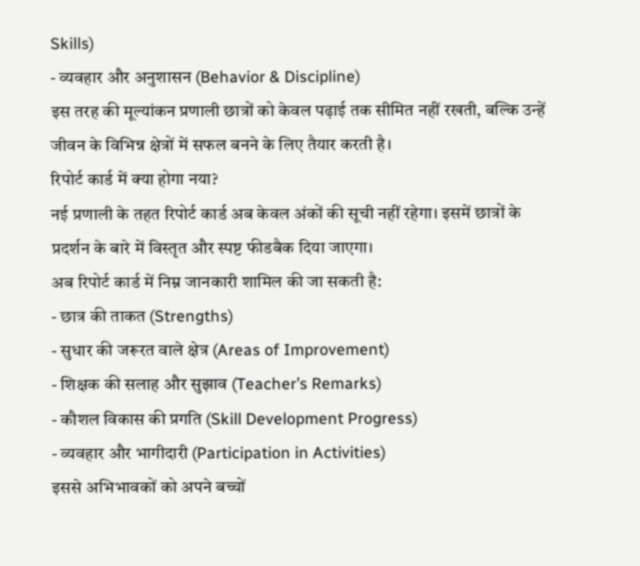Skills)
- व्यवहार और अनुशासन (Behavior & Discipline)
इस तरह की मूल्यांकन प्रणाली छात्रों को केवल पढ़ाई तक सीमित नहीं रखती, बल्कि उन्हें जीवन के विभिन्न क्षेत्रों में सफल बनने के लिए तैयार करती है।
रिपोर्ट कार्ड में क्या होगा नया?
नई प्रणाली के तहत रिपोर्ट कार्ड अब केवल अंकों की सूची नहीं रहेगा। इसमें छात्रों के प्रदर्शन के बारे में विस्तृत और स्पष्ट फीडबैक दिया जाएगा।
अब रिपोर्ट कार्ड में निम्न जानकारी शामिल की जा सकती है:
- छात्र की ताकत (Strengths)
- सुधार की जरूरत वाले क्षेत्र (Areas of Improvement)
- शिक्षक की सलाह और सुझाव (Teacher’s Remarks)
- कौशल विकास की प्रगति (Skill Development Progress)
- व्यवहार और भागीदारी (Participation in Activities)
इससे अभिभावकों को अपने बच्चों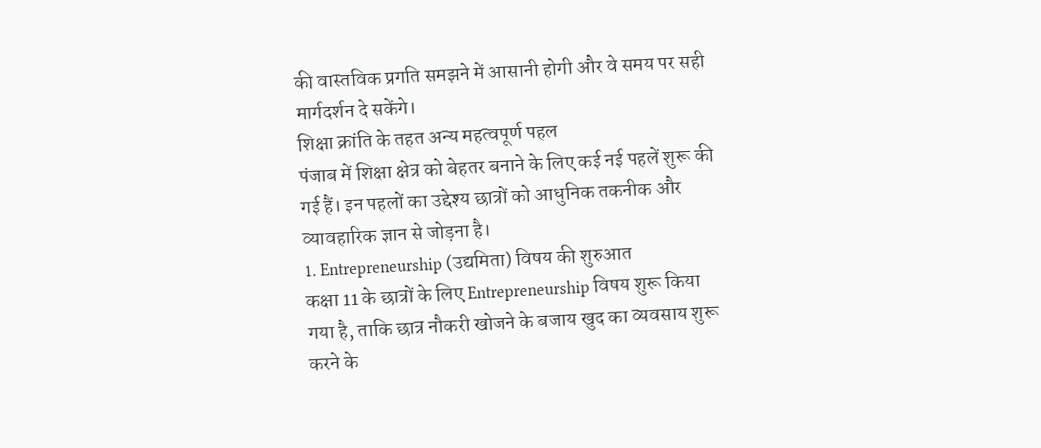की वास्तविक प्रगति समझने में आसानी होगी और वे समय पर सही मार्गदर्शन दे सकेंगे।
शिक्षा क्रांति के तहत अन्य महत्वपूर्ण पहल
पंजाब में शिक्षा क्षेत्र को बेहतर बनाने के लिए कई नई पहलें शुरू की गई हैं। इन पहलों का उद्देश्य छात्रों को आधुनिक तकनीक और व्यावहारिक ज्ञान से जोड़ना है।
1. Entrepreneurship (उद्यमिता) विषय की शुरुआत
कक्षा 11 के छात्रों के लिए Entrepreneurship विषय शुरू किया गया है, ताकि छात्र नौकरी खोजने के बजाय खुद का व्यवसाय शुरू करने के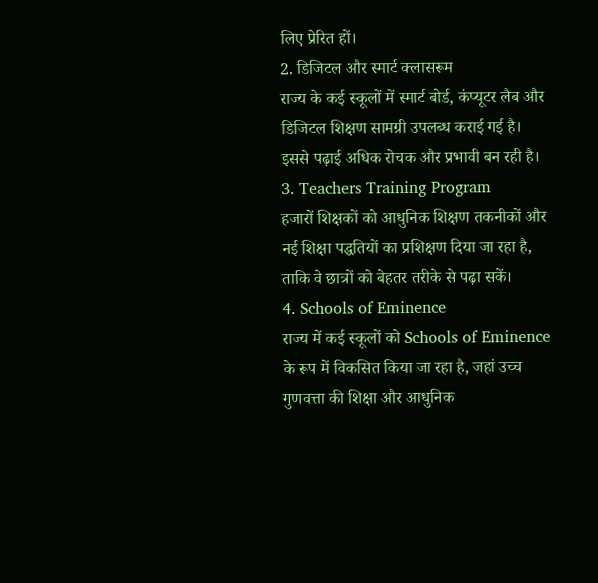लिए प्रेरित हों।
2. डिजिटल और स्मार्ट क्लासरूम
राज्य के कई स्कूलों में स्मार्ट बोर्ड, कंप्यूटर लैब और डिजिटल शिक्षण सामग्री उपलब्ध कराई गई है। इससे पढ़ाई अधिक रोचक और प्रभावी बन रही है।
3. Teachers Training Program
हजारों शिक्षकों को आधुनिक शिक्षण तकनीकों और नई शिक्षा पद्धतियों का प्रशिक्षण दिया जा रहा है, ताकि वे छात्रों को बेहतर तरीके से पढ़ा सकें।
4. Schools of Eminence
राज्य में कई स्कूलों को Schools of Eminence के रूप में विकसित किया जा रहा है, जहां उच्च गुणवत्ता की शिक्षा और आधुनिक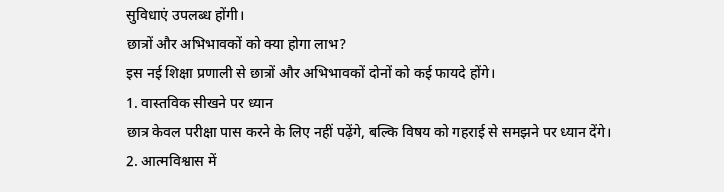सुविधाएं उपलब्ध होंगी।
छात्रों और अभिभावकों को क्या होगा लाभ?
इस नई शिक्षा प्रणाली से छात्रों और अभिभावकों दोनों को कई फायदे होंगे।
1. वास्तविक सीखने पर ध्यान
छात्र केवल परीक्षा पास करने के लिए नहीं पढ़ेंगे, बल्कि विषय को गहराई से समझने पर ध्यान देंगे।
2. आत्मविश्वास में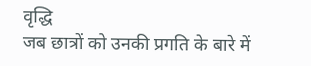वृद्धि
जब छात्रों को उनकी प्रगति के बारे में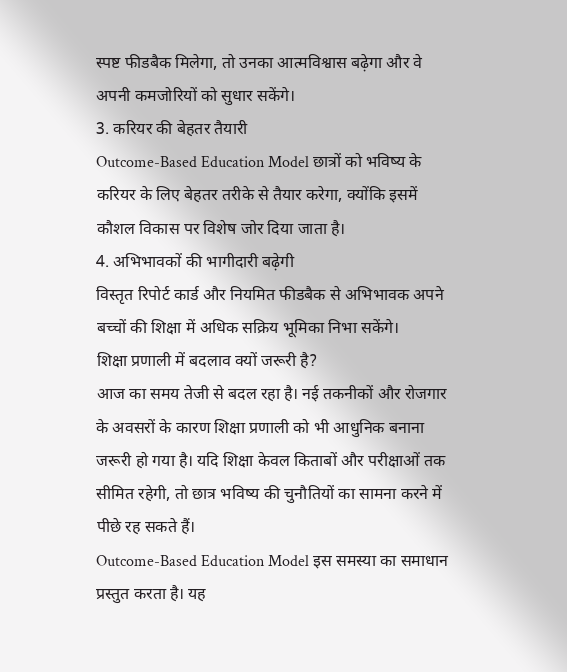स्पष्ट फीडबैक मिलेगा, तो उनका आत्मविश्वास बढ़ेगा और वे अपनी कमजोरियों को सुधार सकेंगे।
3. करियर की बेहतर तैयारी
Outcome-Based Education Model छात्रों को भविष्य के करियर के लिए बेहतर तरीके से तैयार करेगा, क्योंकि इसमें कौशल विकास पर विशेष जोर दिया जाता है।
4. अभिभावकों की भागीदारी बढ़ेगी
विस्तृत रिपोर्ट कार्ड और नियमित फीडबैक से अभिभावक अपने बच्चों की शिक्षा में अधिक सक्रिय भूमिका निभा सकेंगे।
शिक्षा प्रणाली में बदलाव क्यों जरूरी है?
आज का समय तेजी से बदल रहा है। नई तकनीकों और रोजगार के अवसरों के कारण शिक्षा प्रणाली को भी आधुनिक बनाना जरूरी हो गया है। यदि शिक्षा केवल किताबों और परीक्षाओं तक सीमित रहेगी, तो छात्र भविष्य की चुनौतियों का सामना करने में पीछे रह सकते हैं।
Outcome-Based Education Model इस समस्या का समाधान प्रस्तुत करता है। यह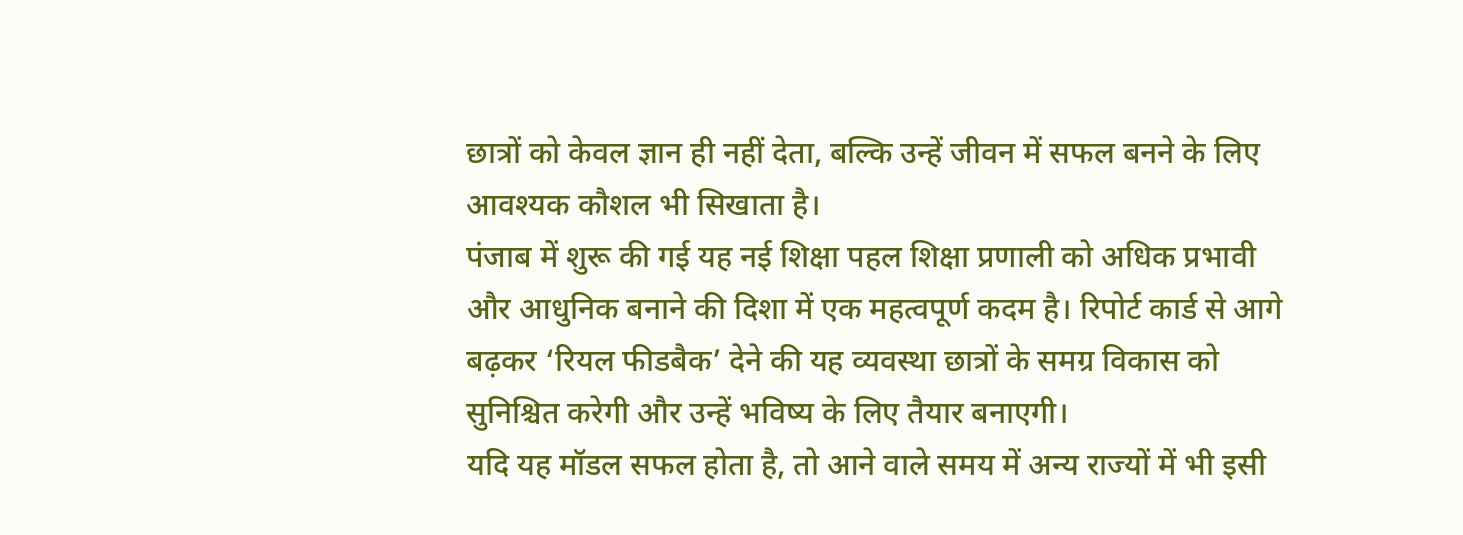छात्रों को केवल ज्ञान ही नहीं देता, बल्कि उन्हें जीवन में सफल बनने के लिए आवश्यक कौशल भी सिखाता है।
पंजाब में शुरू की गई यह नई शिक्षा पहल शिक्षा प्रणाली को अधिक प्रभावी और आधुनिक बनाने की दिशा में एक महत्वपूर्ण कदम है। रिपोर्ट कार्ड से आगे बढ़कर ‘रियल फीडबैक’ देने की यह व्यवस्था छात्रों के समग्र विकास को सुनिश्चित करेगी और उन्हें भविष्य के लिए तैयार बनाएगी।
यदि यह मॉडल सफल होता है, तो आने वाले समय में अन्य राज्यों में भी इसी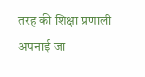तरह की शिक्षा प्रणाली अपनाई जा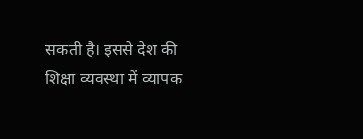सकती है। इससे देश की शिक्षा व्यवस्था में व्यापक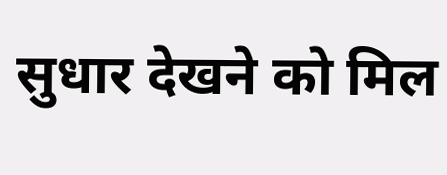सुधार देखने को मिल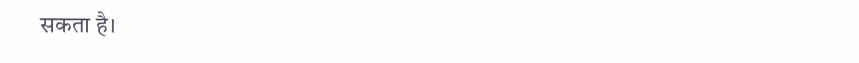सकता है।